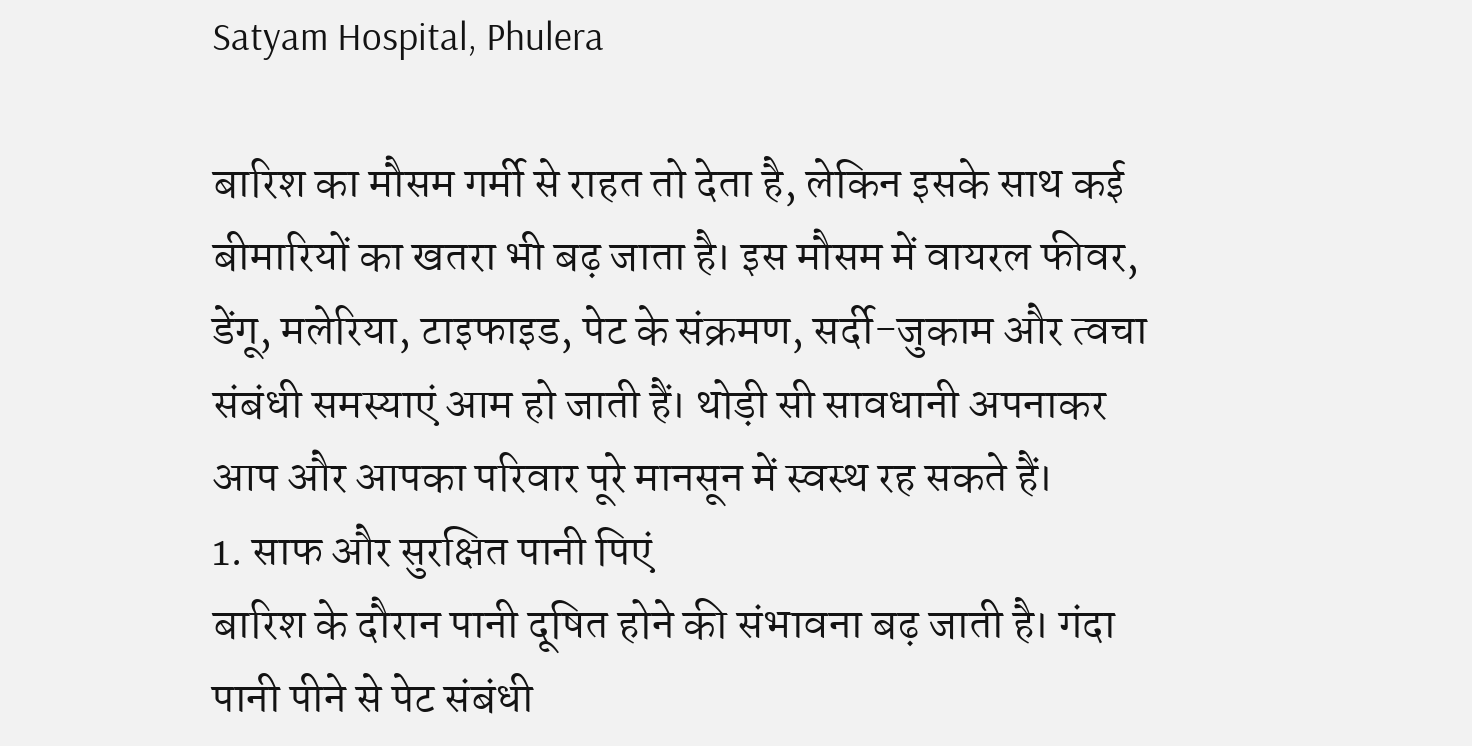Satyam Hospital, Phulera

बारिश का मौसम गर्मी से राहत तो देता है, लेकिन इसके साथ कई बीमारियों का खतरा भी बढ़ जाता है। इस मौसम में वायरल फीवर, डेंगू, मलेरिया, टाइफाइड, पेट के संक्रमण, सर्दी-जुकाम और त्वचा संबंधी समस्याएं आम हो जाती हैं। थोड़ी सी सावधानी अपनाकर आप और आपका परिवार पूरे मानसून में स्वस्थ रह सकते हैं।
1. साफ और सुरक्षित पानी पिएं
बारिश के दौरान पानी दूषित होने की संभावना बढ़ जाती है। गंदा पानी पीने से पेट संबंधी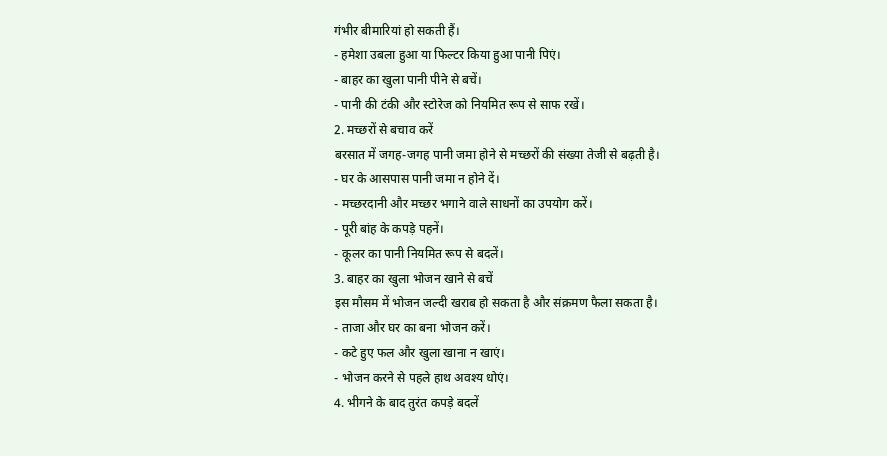गंभीर बीमारियां हो सकती हैं।
- हमेशा उबला हुआ या फिल्टर किया हुआ पानी पिएं।
- बाहर का खुला पानी पीने से बचें।
- पानी की टंकी और स्टोरेज को नियमित रूप से साफ रखें।
2. मच्छरों से बचाव करें
बरसात में जगह-जगह पानी जमा होने से मच्छरों की संख्या तेजी से बढ़ती है।
- घर के आसपास पानी जमा न होने दें।
- मच्छरदानी और मच्छर भगाने वाले साधनों का उपयोग करें।
- पूरी बांह के कपड़े पहनें।
- कूलर का पानी नियमित रूप से बदलें।
3. बाहर का खुला भोजन खाने से बचें
इस मौसम में भोजन जल्दी खराब हो सकता है और संक्रमण फैला सकता है।
- ताजा और घर का बना भोजन करें।
- कटे हुए फल और खुला खाना न खाएं।
- भोजन करने से पहले हाथ अवश्य धोएं।
4. भीगने के बाद तुरंत कपड़े बदलें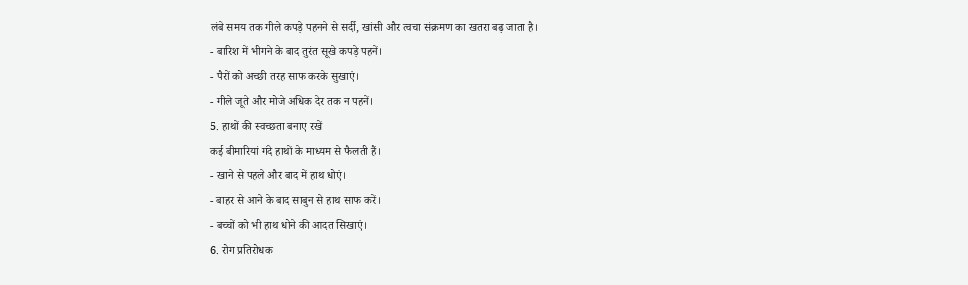लंबे समय तक गीले कपड़े पहनने से सर्दी, खांसी और त्वचा संक्रमण का खतरा बढ़ जाता है।
- बारिश में भीगने के बाद तुरंत सूखे कपड़े पहनें।
- पैरों को अच्छी तरह साफ करके सुखाएं।
- गीले जूते और मोजे अधिक देर तक न पहनें।
5. हाथों की स्वच्छता बनाए रखें
कई बीमारियां गंदे हाथों के माध्यम से फैलती हैं।
- खाने से पहले और बाद में हाथ धोएं।
- बाहर से आने के बाद साबुन से हाथ साफ करें।
- बच्चों को भी हाथ धोने की आदत सिखाएं।
6. रोग प्रतिरोधक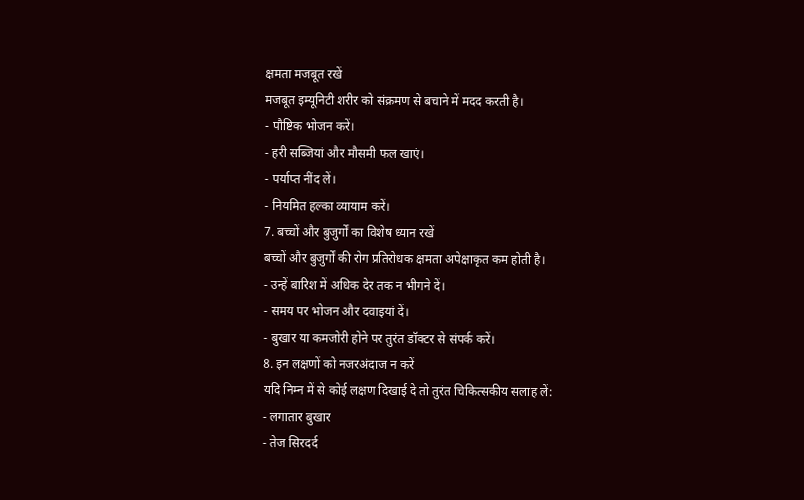क्षमता मजबूत रखें
मजबूत इम्यूनिटी शरीर को संक्रमण से बचाने में मदद करती है।
- पौष्टिक भोजन करें।
- हरी सब्जियां और मौसमी फल खाएं।
- पर्याप्त नींद लें।
- नियमित हल्का व्यायाम करें।
7. बच्चों और बुजुर्गों का विशेष ध्यान रखें
बच्चों और बुजुर्गों की रोग प्रतिरोधक क्षमता अपेक्षाकृत कम होती है।
- उन्हें बारिश में अधिक देर तक न भीगने दें।
- समय पर भोजन और दवाइयां दें।
- बुखार या कमजोरी होने पर तुरंत डॉक्टर से संपर्क करें।
8. इन लक्षणों को नजरअंदाज न करें
यदि निम्न में से कोई लक्षण दिखाई दे तो तुरंत चिकित्सकीय सलाह लें:
- लगातार बुखार
- तेज सिरदर्द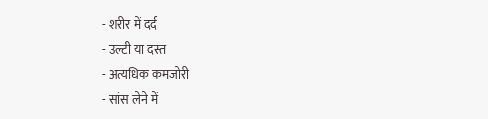- शरीर में दर्द
- उल्टी या दस्त
- अत्यधिक कमजोरी
- सांस लेने में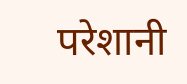परेशानी